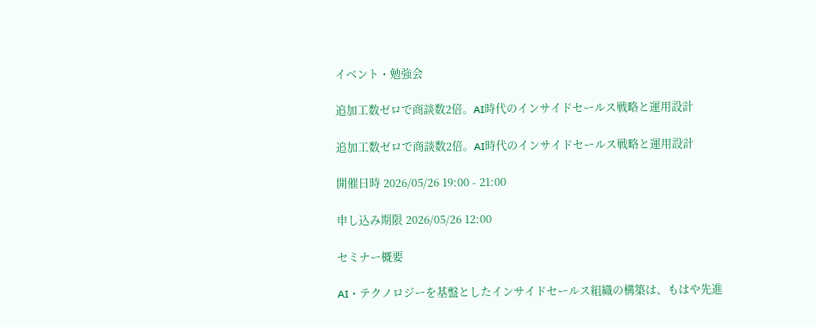イベント・勉強会

追加工数ゼロで商談数2倍。AI時代のインサイドセールス戦略と運用設計

追加工数ゼロで商談数2倍。AI時代のインサイドセールス戦略と運用設計

開催日時 2026/05/26 19:00 - 21:00

申し込み期限 2026/05/26 12:00

セミナー概要

AI・テクノロジーを基盤としたインサイドセールス組織の構築は、もはや先進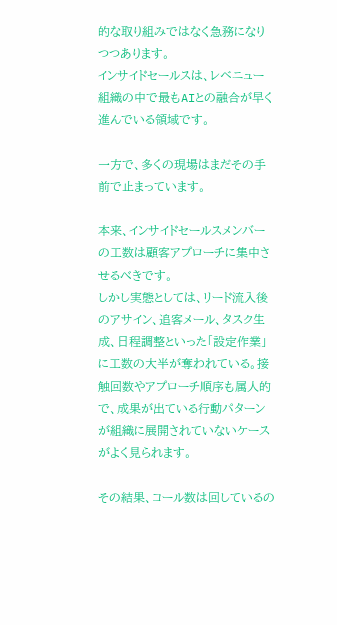的な取り組みではなく急務になりつつあります。
インサイドセールスは、レベニュー組織の中で最もAIとの融合が早く進んでいる領域です。

一方で、多くの現場はまだその手前で止まっています。

本来、インサイドセールスメンバーの工数は顧客アプローチに集中させるべきです。
しかし実態としては、リード流入後のアサイン、追客メール、タスク生成、日程調整といった「設定作業」に工数の大半が奪われている。接触回数やアプローチ順序も属人的で、成果が出ている行動パターンが組織に展開されていないケースがよく見られます。

その結果、コール数は回しているの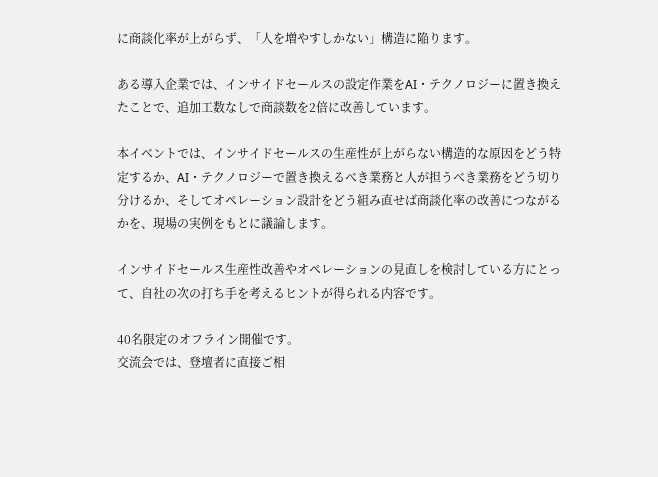に商談化率が上がらず、「人を増やすしかない」構造に陥ります。

ある導入企業では、インサイドセールスの設定作業をAI・テクノロジーに置き換えたことで、追加工数なしで商談数を2倍に改善しています。

本イベントでは、インサイドセールスの生産性が上がらない構造的な原因をどう特定するか、AI・テクノロジーで置き換えるべき業務と人が担うべき業務をどう切り分けるか、そしてオペレーション設計をどう組み直せば商談化率の改善につながるかを、現場の実例をもとに議論します。

インサイドセールス生産性改善やオペレーションの見直しを検討している方にとって、自社の次の打ち手を考えるヒントが得られる内容です。

40名限定のオフライン開催です。
交流会では、登壇者に直接ご相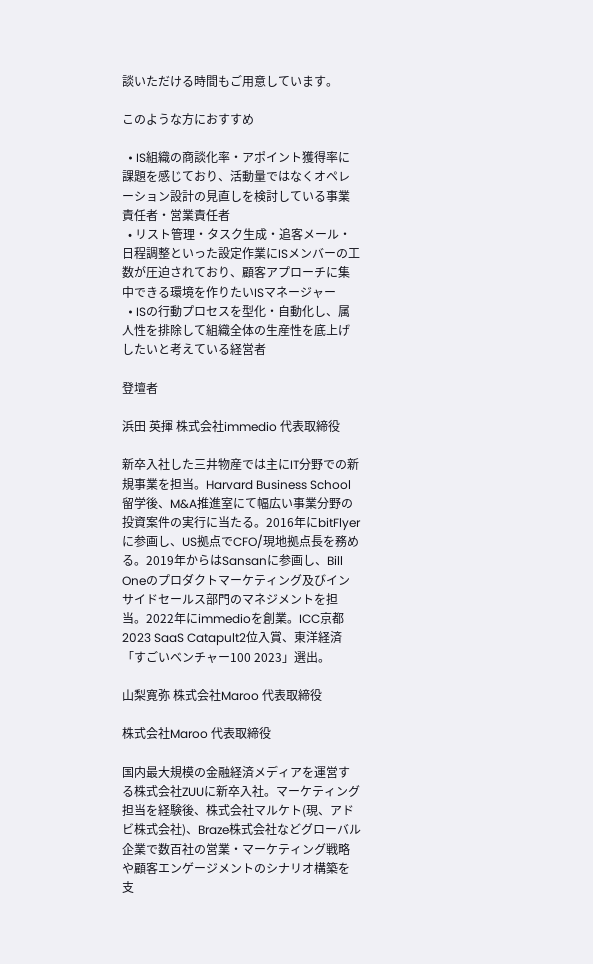談いただける時間もご用意しています。

このような方におすすめ

  • IS組織の商談化率・アポイント獲得率に課題を感じており、活動量ではなくオペレーション設計の見直しを検討している事業責任者・営業責任者
  • リスト管理・タスク生成・追客メール・日程調整といった設定作業にISメンバーの工数が圧迫されており、顧客アプローチに集中できる環境を作りたいISマネージャー
  • ISの行動プロセスを型化・自動化し、属人性を排除して組織全体の生産性を底上げしたいと考えている経営者

登壇者

浜田 英揮 株式会社immedio 代表取締役

新卒入社した三井物産では主にIT分野での新規事業を担当。Harvard Business School留学後、M&A推進室にて幅広い事業分野の投資案件の実行に当たる。2016年にbitFlyerに参画し、US拠点でCFO/現地拠点長を務める。2019年からはSansanに参画し、Bill Oneのプロダクトマーケティング及びインサイドセールス部門のマネジメントを担当。2022年にimmedioを創業。ICC京都2023 SaaS Catapult2位入賞、東洋経済「すごいベンチャー100 2023」選出。

山梨寛弥 株式会社Maroo 代表取締役

株式会社Maroo 代表取締役

国内最大規模の金融経済メディアを運営する株式会社ZUUに新卒入社。マーケティング担当を経験後、株式会社マルケト(現、アドビ株式会社)、Braze株式会社などグローバル企業で数百社の営業・マーケティング戦略や顧客エンゲージメントのシナリオ構築を支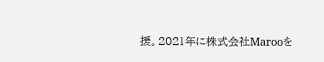援。2021年に株式会社Marooを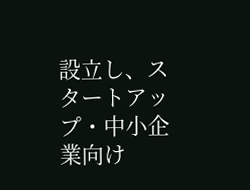設立し、スタートアップ・中小企業向け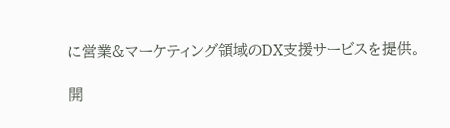に営業&マーケティング領域のDX支援サービスを提供。

開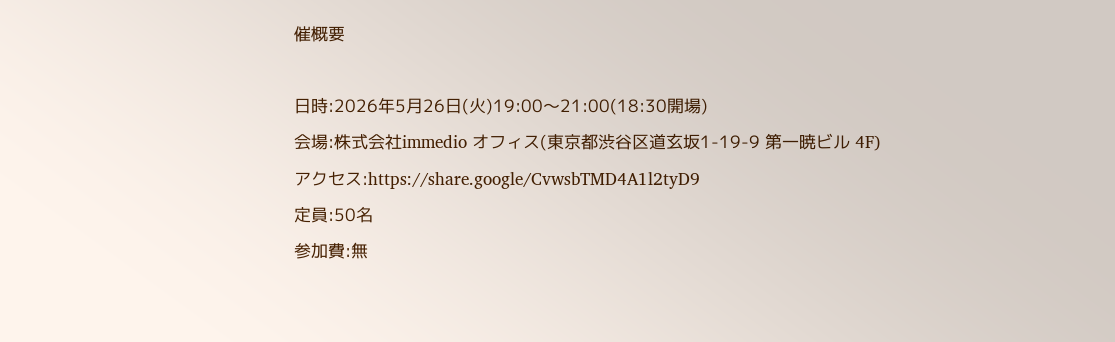催概要

日時:2026年5月26日(火)19:00〜21:00(18:30開場)
会場:株式会社immedio オフィス(東京都渋谷区道玄坂1-19-9 第一暁ビル 4F)
アクセス:https://share.google/CvwsbTMD4A1l2tyD9
定員:50名
参加費:無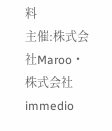料
主催:株式会社Maroo・株式会社immedio